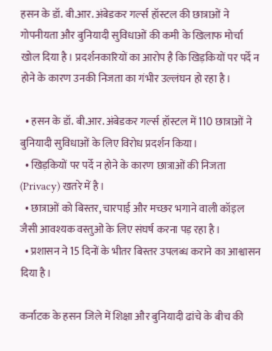हसन के डॉ. बी.आर. अंबेडकर गर्ल्स हॉस्टल की छात्राओं ने गोपनीयता और बुनियादी सुविधाओं की कमी के खिलाफ मोर्चा खोल दिया है। प्रदर्शनकारियों का आरोप है कि खिड़कियों पर पर्दे न होने के कारण उनकी निजता का गंभीर उल्लंघन हो रहा है।

  • हसन के डॉ. बी.आर. अंबेडकर गर्ल्स हॉस्टल में 110 छात्राओं ने बुनियादी सुविधाओं के लिए विरोध प्रदर्शन किया।
  • खिड़कियों पर पर्दे न होने के कारण छात्राओं की निजता (Privacy) खतरे में है।
  • छात्राओं को बिस्तर, चारपाई और मच्छर भगाने वाली कॉइल जैसी आवश्यक वस्तुओं के लिए संघर्ष करना पड़ रहा है।
  • प्रशासन ने 15 दिनों के भीतर बिस्तर उपलब्ध कराने का आश्वासन दिया है।

कर्नाटक के हसन जिले में शिक्षा और बुनियादी ढांचे के बीच की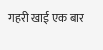गहरी खाई एक बार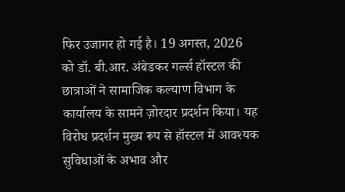फिर उजागर हो गई है। 19 अगस्त, 2026 को डॉ. बी.आर. अंबेडकर गर्ल्स हॉस्टल की छात्राओं ने सामाजिक कल्याण विभाग के कार्यालय के सामने ज़ोरदार प्रदर्शन किया। यह विरोध प्रदर्शन मुख्य रूप से हॉस्टल में आवश्यक सुविधाओं के अभाव और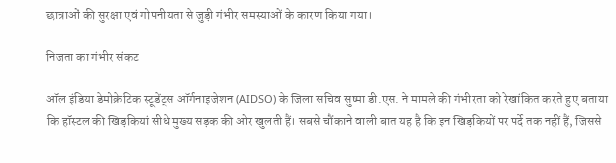छात्राओं की सुरक्षा एवं गोपनीयता से जुड़ी गंभीर समस्याओं के कारण किया गया।

निजता का गंभीर संकट

ऑल इंडिया डेमोक्रेटिक स्टूडेंट्स ऑर्गनाइजेशन (AIDSO) के जिला सचिव सुष्मा डी.एस. ने मामले की गंभीरता को रेखांकित करते हुए बताया कि हॉस्टल की खिड़कियां सीधे मुख्य सड़क की ओर खुलती हैं। सबसे चौंकाने वाली बात यह है कि इन खिड़कियों पर पर्दे तक नहीं हैं, जिससे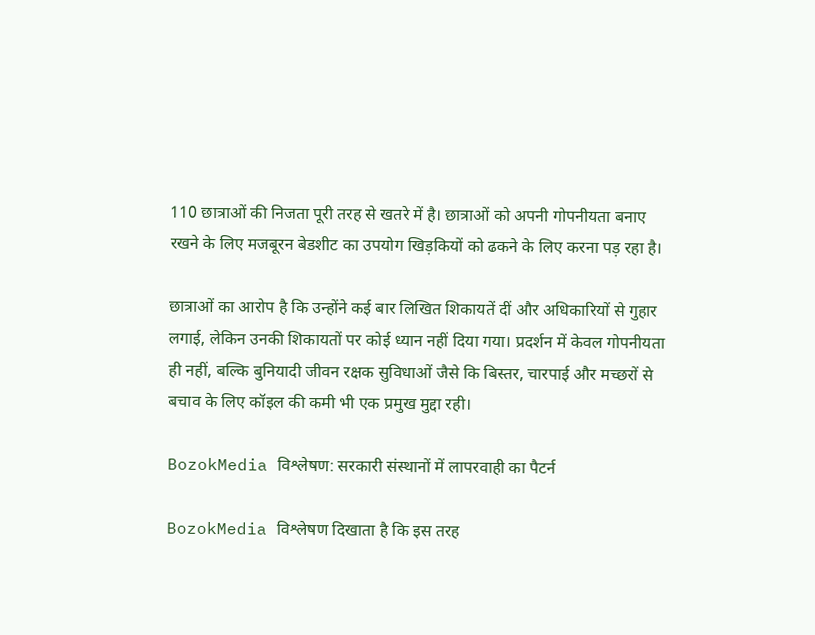110 छात्राओं की निजता पूरी तरह से खतरे में है। छात्राओं को अपनी गोपनीयता बनाए रखने के लिए मजबूरन बेडशीट का उपयोग खिड़कियों को ढकने के लिए करना पड़ रहा है।

छात्राओं का आरोप है कि उन्होंने कई बार लिखित शिकायतें दीं और अधिकारियों से गुहार लगाई, लेकिन उनकी शिकायतों पर कोई ध्यान नहीं दिया गया। प्रदर्शन में केवल गोपनीयता ही नहीं, बल्कि बुनियादी जीवन रक्षक सुविधाओं जैसे कि बिस्तर, चारपाई और मच्छरों से बचाव के लिए कॉइल की कमी भी एक प्रमुख मुद्दा रही।

BozokMedia विश्लेषण: सरकारी संस्थानों में लापरवाही का पैटर्न

BozokMedia विश्लेषण दिखाता है कि इस तरह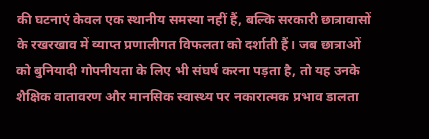की घटनाएं केवल एक स्थानीय समस्या नहीं हैं, बल्कि सरकारी छात्रावासों के रखरखाव में व्याप्त प्रणालीगत विफलता को दर्शाती हैं। जब छात्राओं को बुनियादी गोपनीयता के लिए भी संघर्ष करना पड़ता है, तो यह उनके शैक्षिक वातावरण और मानसिक स्वास्थ्य पर नकारात्मक प्रभाव डालता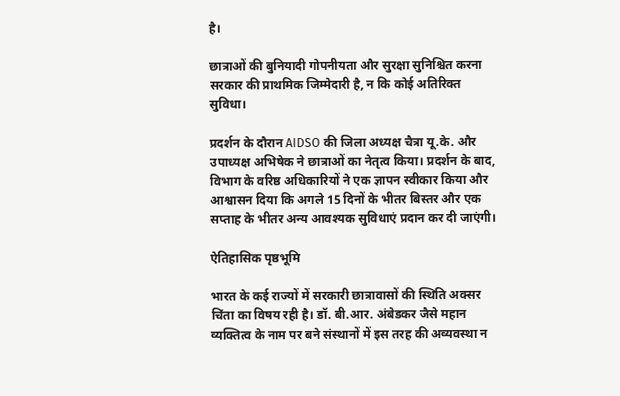है।

छात्राओं की बुनियादी गोपनीयता और सुरक्षा सुनिश्चित करना सरकार की प्राथमिक जिम्मेदारी है, न कि कोई अतिरिक्त सुविधा।

प्रदर्शन के दौरान AIDSO की जिला अध्यक्ष चैत्रा यू.के. और उपाध्यक्ष अभिषेक ने छात्राओं का नेतृत्व किया। प्रदर्शन के बाद, विभाग के वरिष्ठ अधिकारियों ने एक ज्ञापन स्वीकार किया और आश्वासन दिया कि अगले 15 दिनों के भीतर बिस्तर और एक सप्ताह के भीतर अन्य आवश्यक सुविधाएं प्रदान कर दी जाएंगी।

ऐतिहासिक पृष्ठभूमि

भारत के कई राज्यों में सरकारी छात्रावासों की स्थिति अक्सर चिंता का विषय रही है। डॉ. बी.आर. अंबेडकर जैसे महान व्यक्तित्व के नाम पर बने संस्थानों में इस तरह की अव्यवस्था न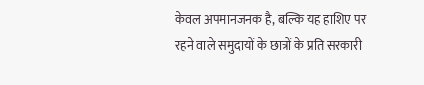केवल अपमानजनक है, बल्कि यह हाशिए पर रहने वाले समुदायों के छात्रों के प्रति सरकारी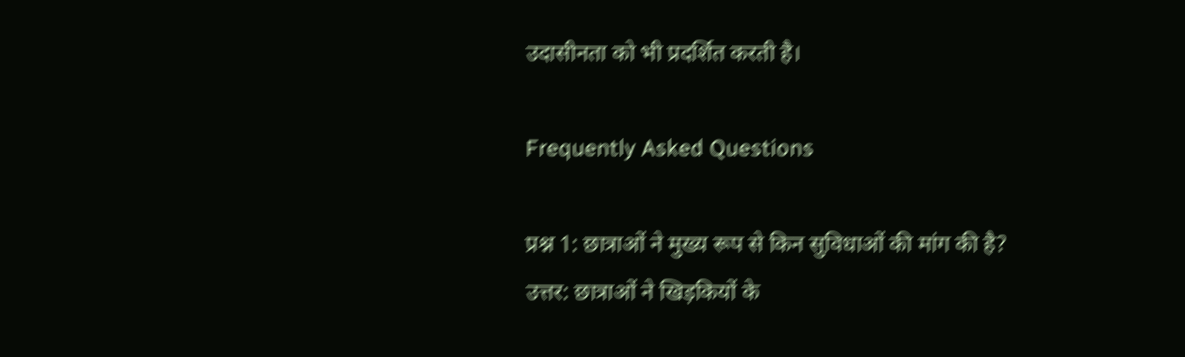उदासीनता को भी प्रदर्शित करती है।

Frequently Asked Questions

प्रश्न 1: छात्राओं ने मुख्य रूप से किन सुविधाओं की मांग की है?
उत्तर: छात्राओं ने खिड़कियों के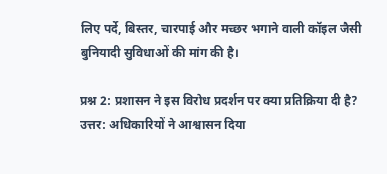लिए पर्दे, बिस्तर, चारपाई और मच्छर भगाने वाली कॉइल जैसी बुनियादी सुविधाओं की मांग की है।

प्रश्न 2: प्रशासन ने इस विरोध प्रदर्शन पर क्या प्रतिक्रिया दी है?
उत्तर: अधिकारियों ने आश्वासन दिया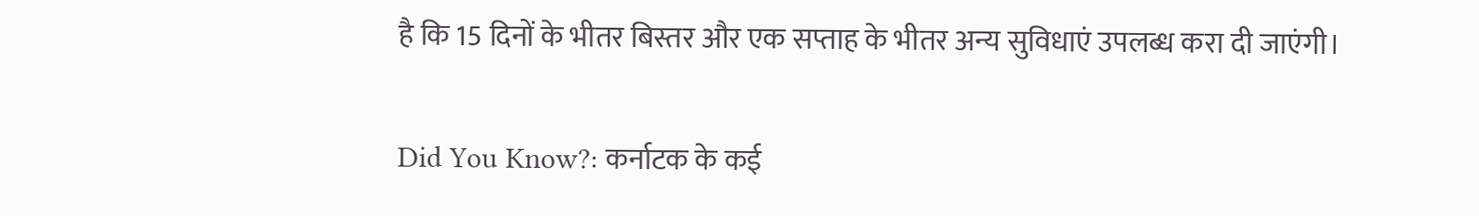है कि 15 दिनों के भीतर बिस्तर और एक सप्ताह के भीतर अन्य सुविधाएं उपलब्ध करा दी जाएंगी।

Did You Know?: कर्नाटक के कई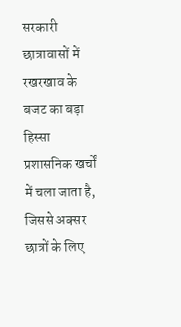सरकारी छात्रावासों में रखरखाव के बजट का बड़ा हिस्सा प्रशासनिक खर्चों में चला जाता है, जिससे अक्सर छात्रों के लिए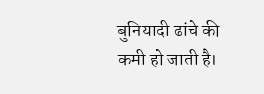बुनियादी ढांचे की कमी हो जाती है।